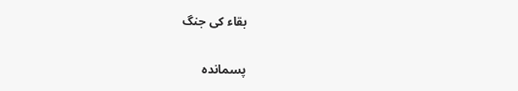بقاء کی جنگ

پسماندہ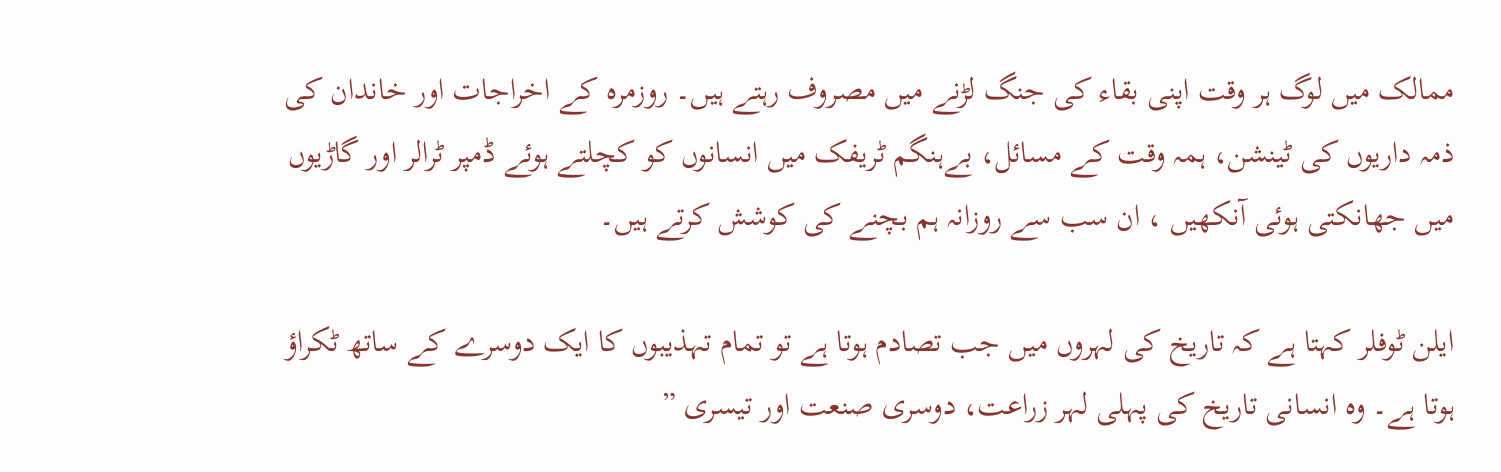ممالک میں لوگ ہر وقت اپنی بقاء کی جنگ لڑنے میں مصروف رہتے ہیں۔ روزمرہ کے اخراجات اور خاندان کی ذمہ داریوں کی ٹینشن، ہمہ وقت کے مسائل، بےہنگم ٹریفک میں انسانوں کو کچلتے ہوئے ڈمپر ٹرالر اور گاڑیوں میں جھانکتی ہوئی آنکھیں ، ان سب سے روزانہ ہم بچنے کی کوشش کرتے ہیں۔

ایلن ٹوفلر کہتا ہے کہ تاریخ کی لہروں میں جب تصادم ہوتا ہے تو تمام تہذیبوں کا ایک دوسرے کے ساتھ ٹکراؤ ہوتا ہے۔ وہ انسانی تاریخ کی پہلی لہر زراعت، دوسری صنعت اور تیسری ”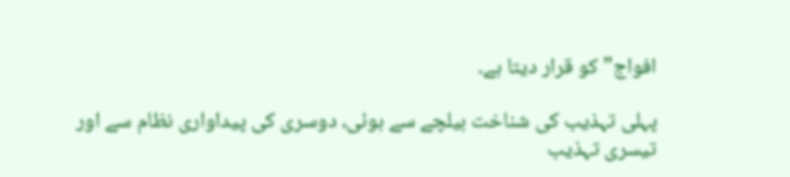افواج” کو قرار دیتا ہے۔

پہلی تہذیب کی شناخت بیلچے سے ہوئی، دوسری کی پیداواری نظام سے اور تیسری تہذیب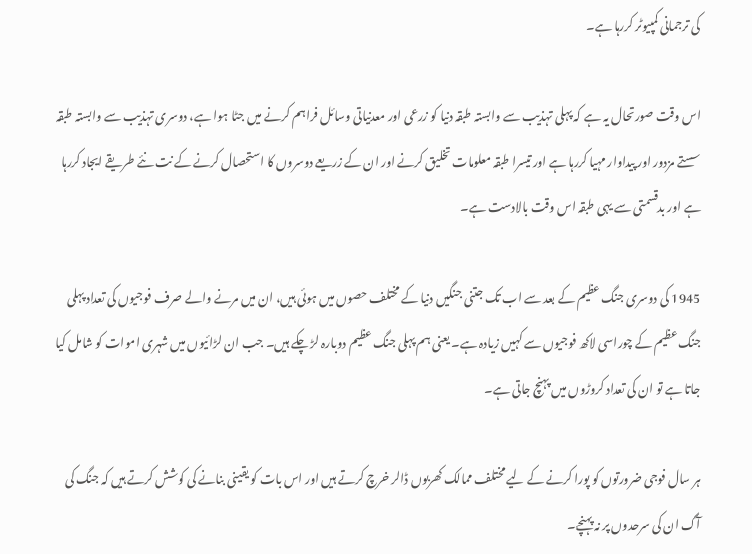کی ترجمانی کمپیوٹر کررہا ہے۔

اس وقت صورتحال یہ ہے کہ پہلی تہذیب سے وابستہ طبقہ دنیا کو زرعی اور معدنیاتی وسائل فراہم کرنے میں جٹا ہوا ہے، دوسری تہذیب سے وابستہ طبقہ سستے مزدور اور پیداوار مہیا کررہا ہے اور تیسرا طبقہ معلومات تخلیق کرنے اور ان کے زریعے دوسروں کا استحصال کرنے کے نت نئے طریقے ایجاد کررہا ہے اور بدقسمتی سے یہی طبقہ اس وقت بالادست ہے۔

1945 کی دوسری جنگ عظیم کے بعد سے اب تک جتنی جنگیں دنیا کے مختلف حصوں میں ہوئی ہیں، ان میں مرنے والے صرف فوجیوں کی تعداد پہلی جنگ عظیم کے چوراسی لاکھ فوجیوں سے کہیں زیادہ ہے۔ یعنی ہم پہلی جنگ عظیم دوبارہ لڑ چکے ہیں۔ جب ان لڑائیوں میں شہری اموات کو شامل کیا جاتا ہے تو ان کی تعداد کروڑوں میں پہنچ جاتی ہے۔

ہر سال فوجی ضرورتوں کو پورا کرنے کے لیے مختلف ممالک کھربوں ڈالر خرچ کرتے ہیں اور اس بات کو یقینی بنانے کی کوشش کرتے ہیں کہ جنگ کی آگ ان کی سرحدوں پر نہ پہنچے۔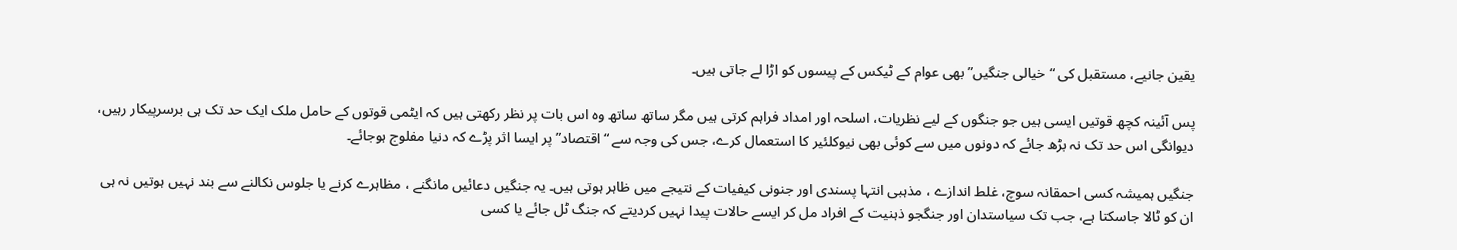یقین جانیے، مستقبل کی “خیالی جنگیں” بھی عوام کے ٹیکس کے پیسوں کو اڑا لے جاتی ہیں۔

پس آئینہ کچھ قوتیں ایسی ہیں جو جنگوں کے لیے نظریات، اسلحہ اور امداد فراہم کرتی ہیں مگر ساتھ ساتھ وہ اس بات پر نظر رکھتی ہیں کہ ایٹمی قوتوں کے حامل ملک ایک حد تک ہی برسرپیکار رہیں، دیوانگی اس حد تک نہ بڑھ جائے کہ دونوں میں سے کوئی بھی نیوکلئیر کا استعمال کرے، جس کی وجہ سے “اقتصاد” پر ایسا اثر پڑے کہ دنیا مفلوج ہوجائے۔

جنگیں ہمیشہ کسی احمقانہ سوچ، غلط اندازے ، مذہبی انتہا پسندی اور جنونی کیفیات کے نتیجے میں ظاہر ہوتی ہیں۔ یہ جنگیں دعائیں مانگنے ، مظاہرے کرنے یا جلوس نکالنے سے بند نہیں ہوتیں نہ ہی ان کو ٹالا جاسکتا ہے، جب تک سیاستدان اور جنگجو ذہنیت کے افراد مل کر ایسے حالات پیدا نہیں کردیتے کہ جنگ ٹل جائے یا کسی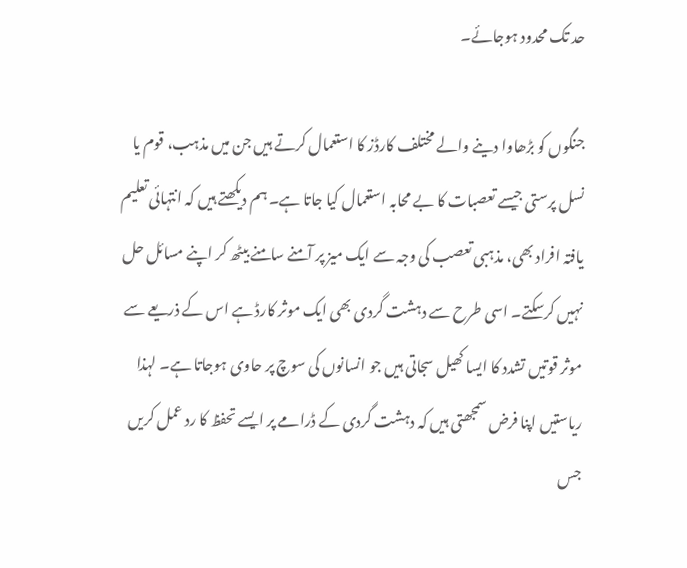حد تک محدود ہوجائے۔

جنگوں کو بڑھاوا دینے والے مختلف کارڈز کا استعمال کرتے ہیں جن میں مذہب، قوم یا نسل پرستی جیسے تعصبات کا بے محابہ استعمال کیا جاتا ہے۔ ہم دیکھتے ہیں کہ انتہائی تعلیم یافتہ افراد بھی، مذہبی تعصب کی وجہ سے ایک میز پر آمنے سامنے بیٹھ کر اپنے مسائل حل نہیں کرسکتے۔ اسی طرح سے دہشت گردی بھی ایک موثر کارڈ ہے اس کے ذریعے سے موثر قوتیں تشدد کا ایسا کھیل سجاتی ہیں جو انسانوں کی سوچ پر حاوی ہوجاتا ہے۔ لہذا ریاستیں اپنا فرض سمجھتی ہیں کہ دہشت گردی کے ڈرامے پر ایسے تحفظ کا رد عمل کریں جس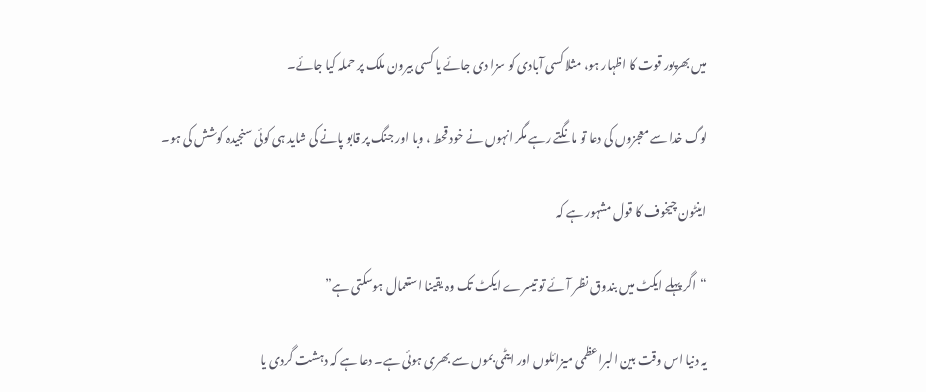میں بھرپور قوت کا اظہار ہو، مثلا کسی آبادی کو سزا دی جائے یا کسی بیرون ملک پر حملہ کیا جائے۔

لوگ خدا سے معجزوں کی دعا تو مانگتے رہے مگر انہوں نے خود قحط ، وبا اور جنگ پر قابو پانے کی شاید ہی کوئی سنجیدہ کوشش کی ہو۔

اینٹون چیخوف کا قول مشہور ہے کہ

“اگر پہلے ایکٹ میں بندوق نظر آئے تو تیسرے ایکٹ تک وہ یقینا استعمال ہوسکتی ہے”

یہ دنیا اس وقت بین البراعظمی میزائلوں اور ایٹمی بموں سے بھری ہوئی ہے۔ دعا ہے کہ دہشت گردی یا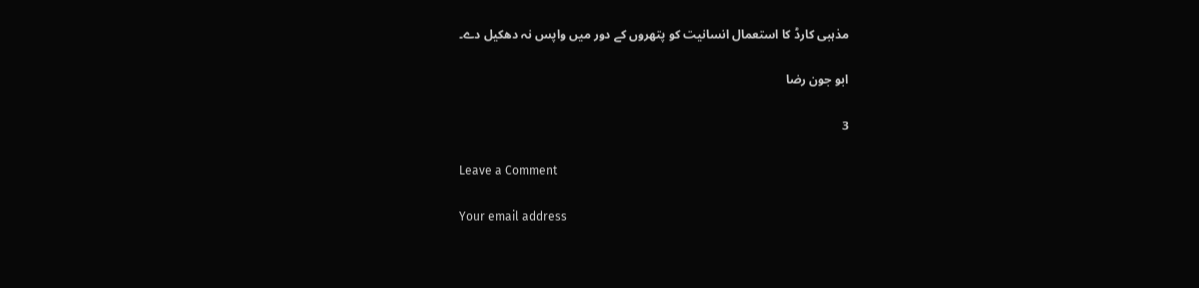مذہبی کارڈ کا استعمال انسانیت کو پتھروں کے دور میں واپس نہ دھکیل دے۔

ابو جون رضا

3

Leave a Comment

Your email address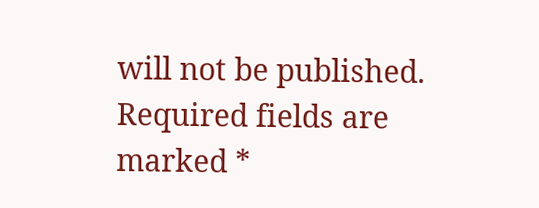will not be published. Required fields are marked *